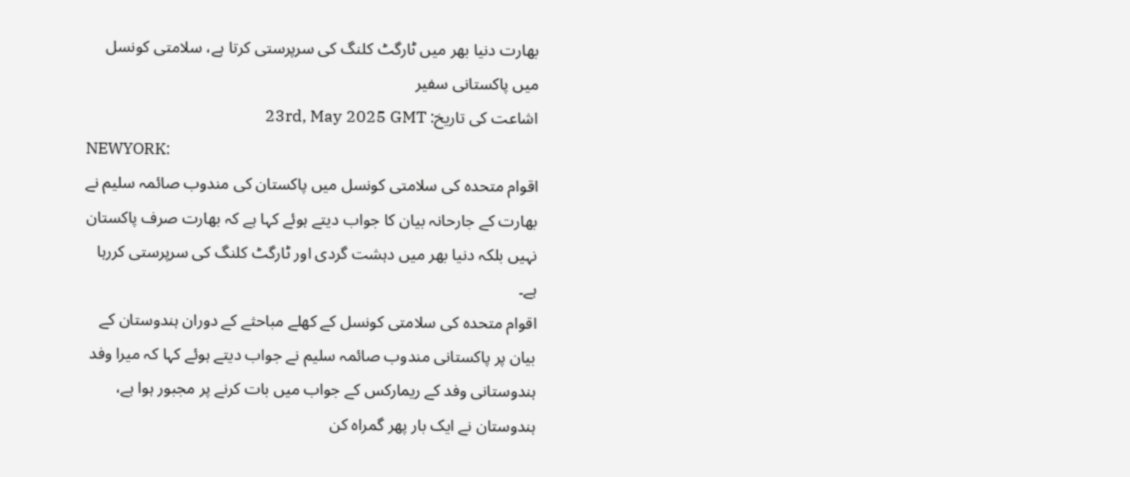بھارت دنیا بھر میں ٹارگٹ کلنگ کی سرپرستی کرتا ہے، سلامتی کونسل میں پاکستانی سفیر
اشاعت کی تاریخ: 23rd, May 2025 GMT
NEWYORK:
اقوام متحدہ کی سلامتی کونسل میں پاکستان کی مندوب صائمہ سلیم نے بھارت کے جارحانہ بیان کا جواب دیتے ہوئے کہا ہے کہ بھارت صرف پاکستان نہیں بلکہ دنیا بھر میں دہشت گردی اور ٹارگٹ کلنگ کی سرپرستی کررہا ہے۔
اقوام متحدہ کی سلامتی کونسل کے کھلے مباحثے کے دوران ہندوستان کے بیان پر پاکستانی مندوب صائمہ سلیم نے جواب دیتے ہوئے کہا کہ میرا وفد ہندوستانی وفد کے ریمارکس کے جواب میں بات کرنے پر مجبور ہوا ہے، ہندوستان نے ایک بار پھر گمراہ کن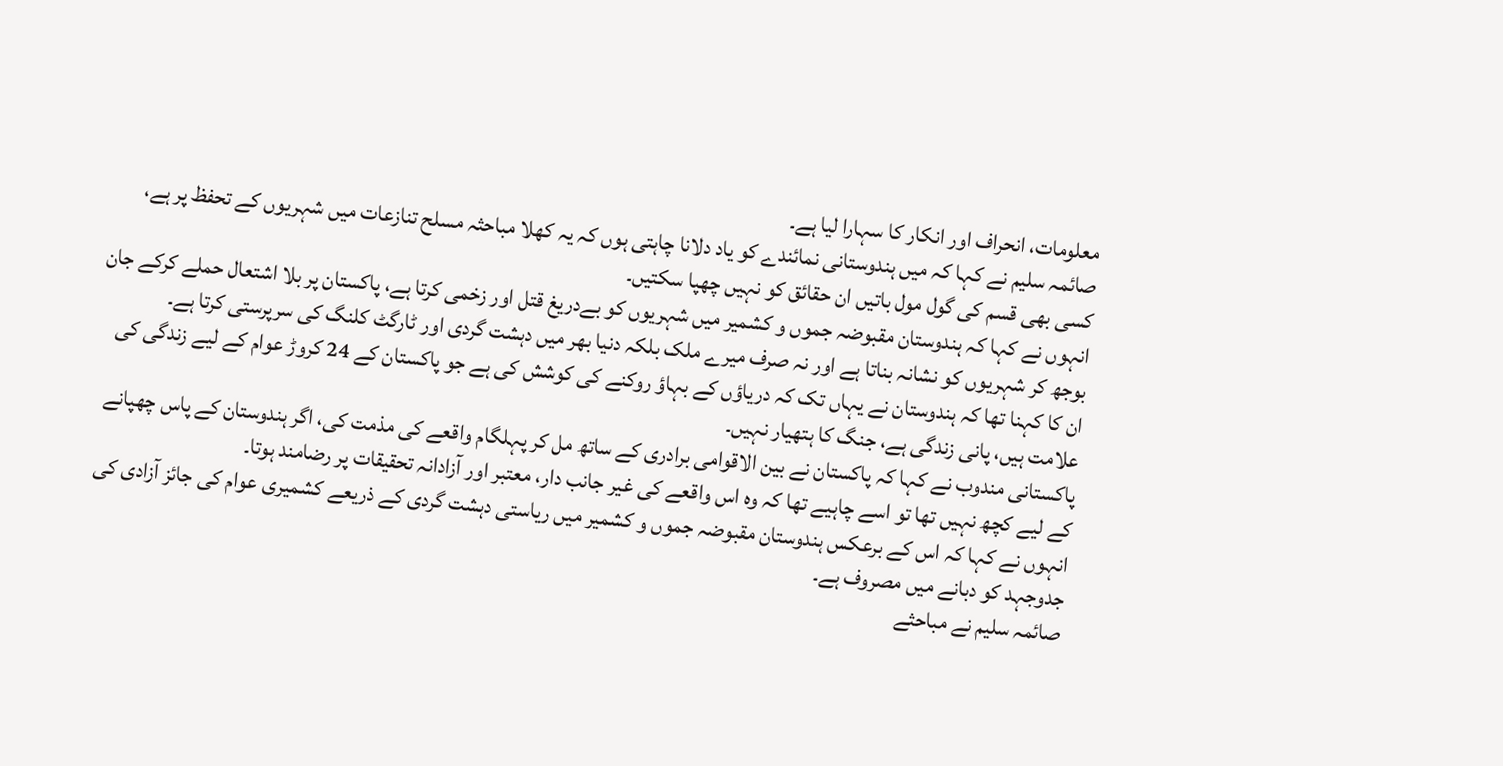معلومات، انحراف اور انکار کا سہارا لیا ہے۔
صائمہ سلیم نے کہا کہ میں ہندوستانی نمائندے کو یاد دلانا چاہتی ہوں کہ یہ کھلا مباحثہ مسلح تنازعات میں شہریوں کے تحفظ پر ہے، کسی بھی قسم کی گول مول باتیں ان حقائق کو نہیں چھپا سکتیں۔
انہوں نے کہا کہ ہندوستان مقبوضہ جموں و کشمیر میں شہریوں کو بےدریغ قتل اور زخمی کرتا ہے، پاکستان پر بلا اشتعال حملے کرکے جان بوجھ کر شہریوں کو نشانہ بناتا ہے اور نہ صرف میرے ملک بلکہ دنیا بھر میں دہشت گردی اور ٹارگٹ کلنگ کی سرپرستی کرتا ہے۔
ان کا کہنا تھا کہ ہندوستان نے یہاں تک کہ دریاؤں کے بہاؤ روکنے کی کوشش کی ہے جو پاکستان کے 24 کروڑ عوام کے لیے زندگی کی علامت ہیں، پانی زندگی ہے، جنگ کا ہتھیار نہیں۔
پاکستانی مندوب نے کہا کہ پاکستان نے بین الاقوامی برادری کے ساتھ مل کر پہلگام واقعے کی مذمت کی، اگر ہندوستان کے پاس چھپانے کے لیے کچھ نہیں تھا تو اسے چاہیے تھا کہ وہ اس واقعے کی غیر جانب دار، معتبر اور آزادانہ تحقیقات پر رضامند ہوتا۔
انہوں نے کہا کہ اس کے برعکس ہندوستان مقبوضہ جموں و کشمیر میں ریاستی دہشت گردی کے ذریعے کشمیری عوام کی جائز آزادی کی جدوجہد کو دبانے میں مصروف ہے۔
صائمہ سلیم نے مباحثے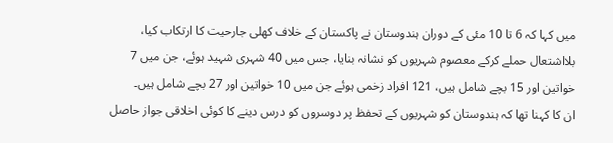میں کہا کہ 6 تا 10 مئی کے دوران ہندوستان نے پاکستان کے خلاف کھلی جارحیت کا ارتکاب کیا، بلااشتعال حملے کرکے معصوم شہریوں کو نشانہ بنایا، جس میں 40 شہری شہید ہوئے، جن میں 7 خواتین اور 15 بچے شامل ہیں، 121 افراد زخمی ہوئے جن میں 10 خواتین اور 27 بچے شامل ہیں۔
ان کا کہنا تھا کہ ہندوستان کو شہریوں کے تحفظ پر دوسروں کو درس دینے کا کوئی اخلاقی جواز حاصل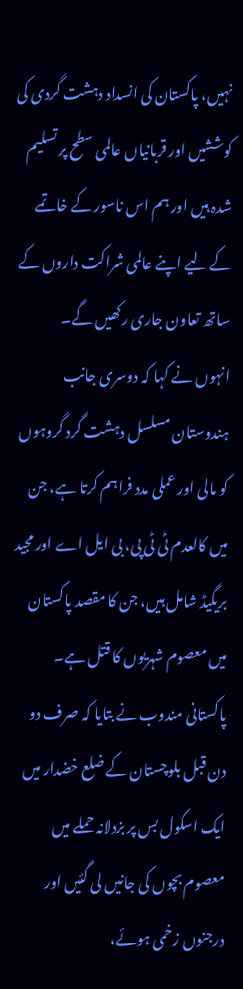نہیں، پاکستان کی انسداد دہشت گردی کی کوششیں اور قربانیاں عالمی سطح پر تسلیم شدہ ہیں اور ہم اس ناسور کے خاتمے کے لیے اپنے عالمی شراکت داروں کے ساتھ تعاون جاری رکھیں گے۔
انہوں نے کہا کہ دوسری جانب ہندوستان مسلسل دہشت گرد گروہوں کو مالی اور عملی مدد فراہم کرتا ہے، جن میں کالعدم ٹی ٹی پی، بی ایل اے اور مجید بریگیڈ شامل ہیں، جن کا مقصد پاکستان میں معصوم شہریوں کا قتل ہے۔
پاکستانی مندوب نے بتایا کہ صرف دو دن قبل بلوچستان کے ضلع خضدار میں ایک اسکول بس پر بزدلانہ حملے میں معصوم بچوں کی جانیں لی گئیں اور درجنوں زخمی ہوئے،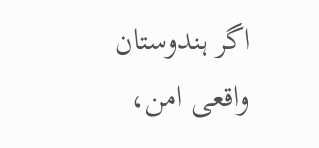اگر ہندوستان واقعی امن،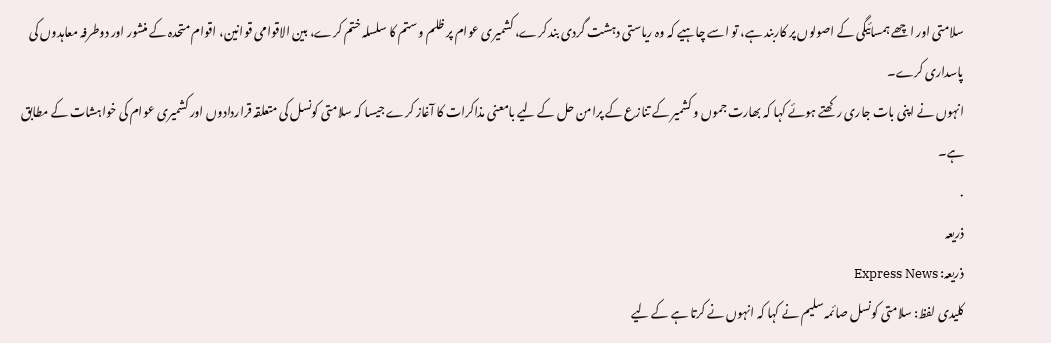سلامتی اور اچھے ہمسائیگی کے اصولوں پر کاربند ہے، تو اسے چاہیے کہ وہ ریاستی دہشت گردی بند کرے، کشمیری عوام پر ظلم و ستم کا سلسلہ ختم کرے، بین الاقوامی قوانین، اقوام متحدہ کے منشور اور دوطرفہ معاہدوں کی پاسداری کرے۔
انہوں نے اپنی بات جاری رکھتے ہوئے کہا کہ بھارت جموں و کشمیر کے تنازع کے پرامن حل کے لیے بامعنی مذاکرات کا آغاز کرے جیسا کہ سلامتی کونسل کی متعلقہ قراردادوں اور کشمیری عوام کی خواہشات کے مطابق ہے۔
.
ذریعہ
ذریعہ: Express News
کلیدی لفظ: سلامتی کونسل صائمہ سلیم نے کہا کہ انہوں نے کرتا ہے کے لیے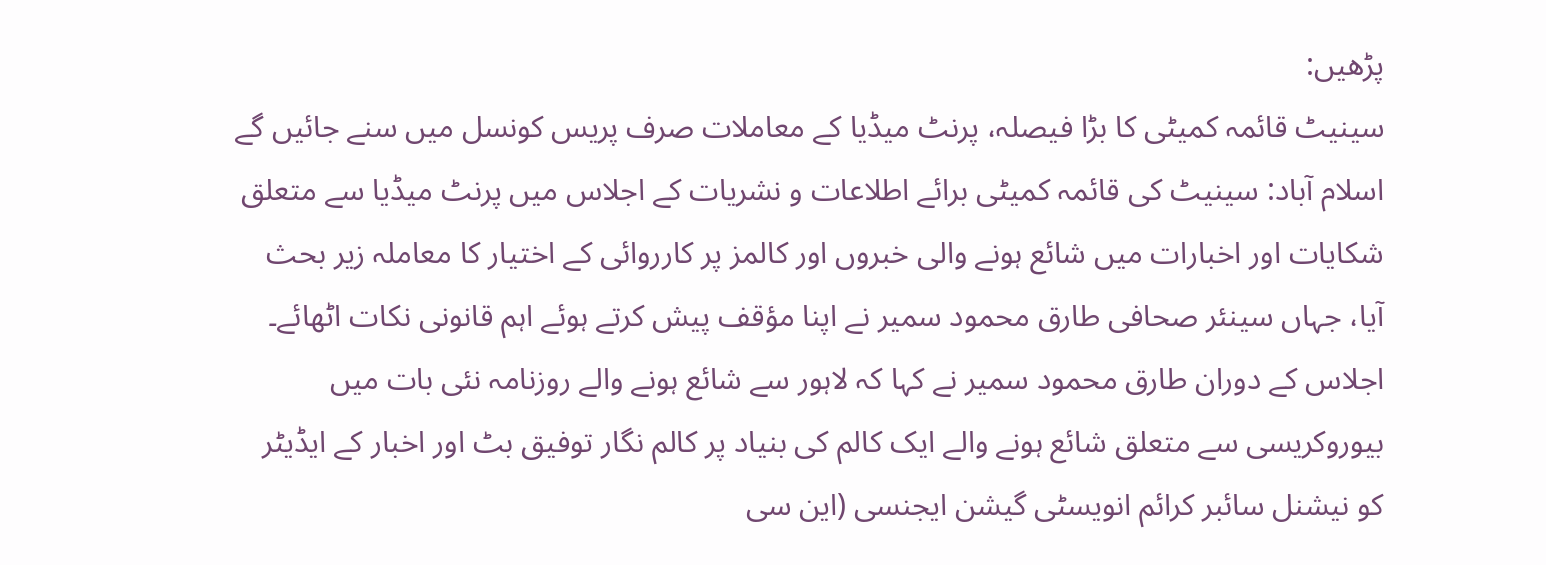پڑھیں:
سینیٹ قائمہ کمیٹی کا بڑا فیصلہ، پرنٹ میڈیا کے معاملات صرف پریس کونسل میں سنے جائیں گے
اسلام آباد: سینیٹ کی قائمہ کمیٹی برائے اطلاعات و نشریات کے اجلاس میں پرنٹ میڈیا سے متعلق شکایات اور اخبارات میں شائع ہونے والی خبروں اور کالمز پر کارروائی کے اختیار کا معاملہ زیر بحث آیا، جہاں سینئر صحافی طارق محمود سمیر نے اپنا مؤقف پیش کرتے ہوئے اہم قانونی نکات اٹھائے۔
اجلاس کے دوران طارق محمود سمیر نے کہا کہ لاہور سے شائع ہونے والے روزنامہ نئی بات میں بیوروکریسی سے متعلق شائع ہونے والے ایک کالم کی بنیاد پر کالم نگار توفیق بٹ اور اخبار کے ایڈیٹر کو نیشنل سائبر کرائم انویسٹی گیشن ایجنسی (این سی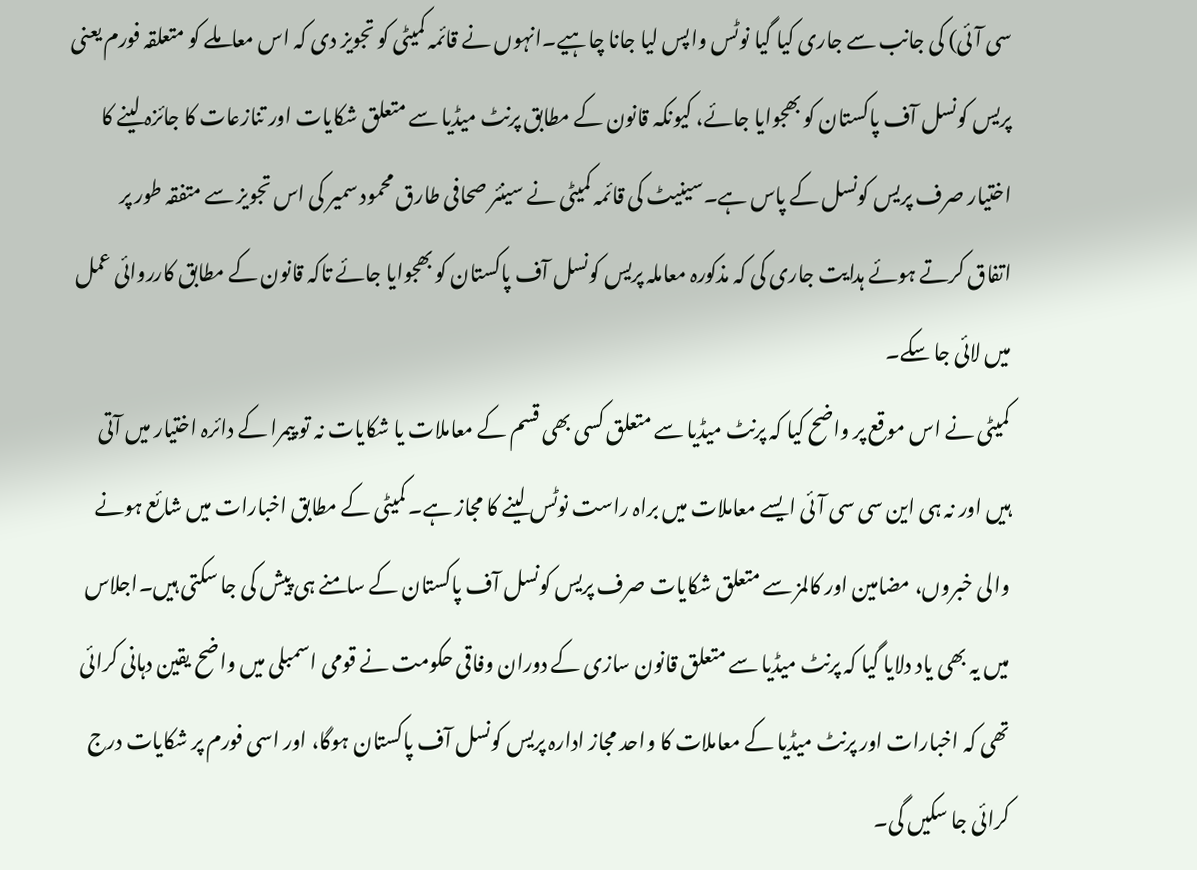سی آئی) کی جانب سے جاری کیا گیا نوٹس واپس لیا جانا چاہیے۔انہوں نے قائمہ کمیٹی کو تجویز دی کہ اس معاملے کو متعلقہ فورم یعنی پریس کونسل آف پاکستان کو بھجوایا جائے، کیونکہ قانون کے مطابق پرنٹ میڈیا سے متعلق شکایات اور تنازعات کا جائزہ لینے کا اختیار صرف پریس کونسل کے پاس ہے۔سینیٹ کی قائمہ کمیٹی نے سینئر صحافی طارق محمود سمیر کی اس تجویز سے متفقہ طور پر اتفاق کرتے ہوئے ہدایت جاری کی کہ مذکورہ معاملہ پریس کونسل آف پاکستان کو بھجوایا جائے تاکہ قانون کے مطابق کارروائی عمل میں لائی جا سکے۔
کمیٹی نے اس موقع پر واضح کیا کہ پرنٹ میڈیا سے متعلق کسی بھی قسم کے معاملات یا شکایات نہ تو پیمرا کے دائرہ اختیار میں آتی ہیں اور نہ ہی این سی سی آئی ایسے معاملات میں براہ راست نوٹس لینے کا مجاز ہے۔ کمیٹی کے مطابق اخبارات میں شائع ہونے والی خبروں، مضامین اور کالمز سے متعلق شکایات صرف پریس کونسل آف پاکستان کے سامنے ہی پیش کی جا سکتی ہیں۔اجلاس میں یہ بھی یاد دلایا گیا کہ پرنٹ میڈیا سے متعلق قانون سازی کے دوران وفاقی حکومت نے قومی اسمبلی میں واضح یقین دہانی کرائی تھی کہ اخبارات اور پرنٹ میڈیا کے معاملات کا واحد مجاز ادارہ پریس کونسل آف پاکستان ہوگا، اور اسی فورم پر شکایات درج کرائی جا سکیں گی۔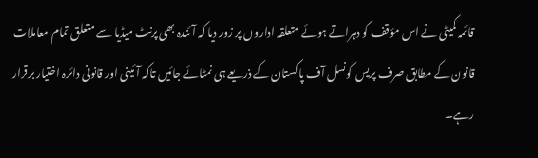قائمہ کمیٹی نے اس مؤقف کو دہراتے ہوئے متعلقہ اداروں پر زور دیا کہ آئندہ بھی پرنٹ میڈیا سے متعلق تمام معاملات قانون کے مطابق صرف پریس کونسل آف پاکستان کے ذریعے ہی نمٹائے جائیں تاکہ آئینی اور قانونی دائرہ اختیار برقرار رہے۔